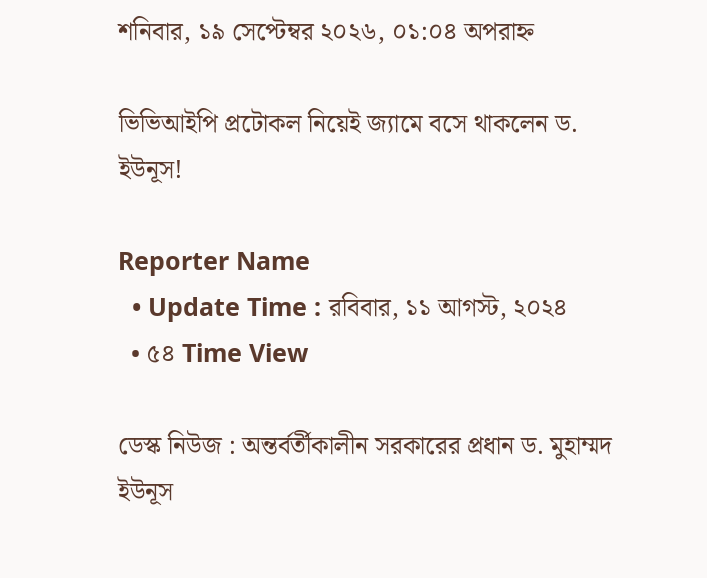শনিবার, ১৯ সেপ্টেম্বর ২০২৬, ০১:০৪ অপরাহ্ন

ভিভিআইপি প্রটোকল নিয়েই জ্যামে বসে থাকলেন ড. ইউনূস!

Reporter Name
  • Update Time : রবিবার, ১১ আগস্ট, ২০২৪
  • ৫৪ Time View

ডেস্ক নিউজ : অন্তর্বর্তীকালীন সরকারের প্রধান ড. মুহাম্মদ ইউনূস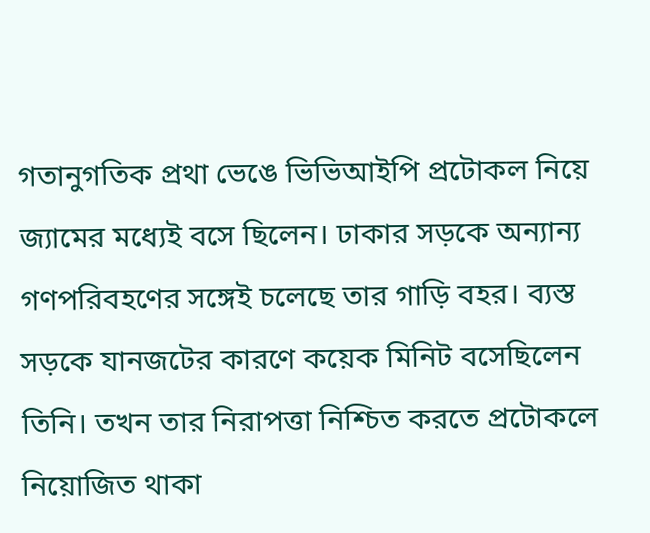গতানুগতিক প্রথা ভেঙে ভিভিআইপি প্রটোকল নিয়ে জ্যামের মধ্যেই বসে ছিলেন। ঢাকার সড়কে অন্যান্য গণপরিবহণের সঙ্গেই চলেছে তার গাড়ি বহর। ব্যস্ত সড়কে যানজটের কারণে কয়েক মিনিট বসেছিলেন তিনি। তখন তার নিরাপত্তা নিশ্চিত করতে প্রটোকলে নিয়োজিত থাকা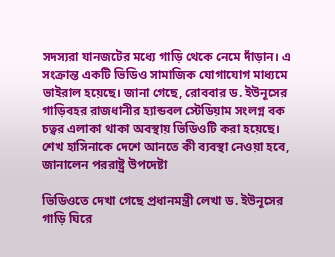সদস্যরা যানজটের মধ্যে গাড়ি থেকে নেমে দাঁড়ান। এ সংক্রান্ত একটি ভিডিও সামাজিক যোগাযোগ মাধ্যমে ভাইরাল হয়েছে। জানা গেছে, রোববার ড. ইউনূসের গাড়িবহর রাজধানীর হ্যান্ডবল স্টেডিয়াম সংলগ্ন বক চত্বর এলাকা থাকা অবস্থায় ভিডিওটি করা হয়েছে। শেখ হাসিনাকে দেশে আনতে কী ব্যবস্থা নেওয়া হবে, জানালেন পররাষ্ট্র উপদেষ্টা

ভিডিওতে দেখা গেছে প্রধানমন্ত্রী লেখা ড. ইউনূসের গাড়ি ঘিরে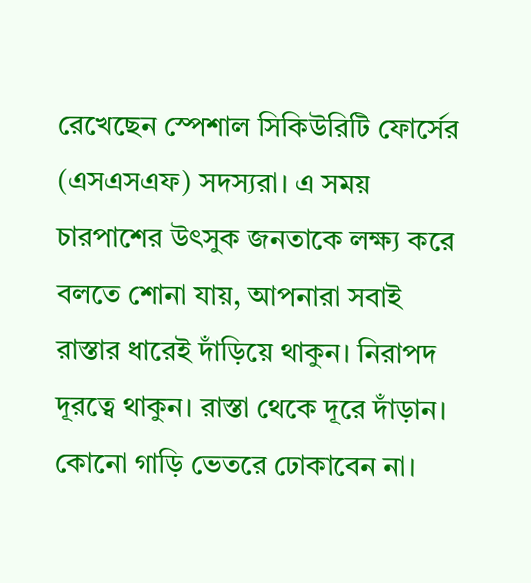রেখেছেন স্পেশাল সিকিউরিটি ফোর্সের (এসএসএফ) সদস্যরা। এ সময় চারপাশের উৎসুক জনতাকে লক্ষ্য করে বলতে শোনা যায়, আপনারা সবাই রাস্তার ধারেই দাঁড়িয়ে থাকুন। নিরাপদ দূরত্বে থাকুন। রাস্তা থেকে দূরে দাঁড়ান। কোনো গাড়ি ভেতরে ঢোকাবেন না।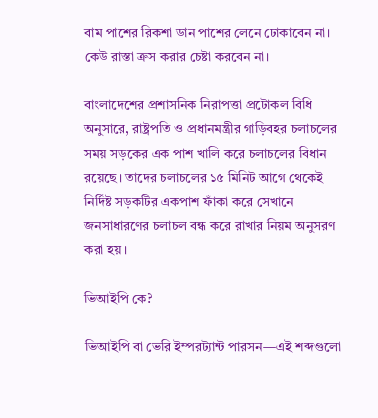বাম পাশের রিকশা ডান পাশের লেনে ঢোকাবেন না। কেউ রাস্তা ক্রস করার চেষ্টা করবেন না।

বাংলাদেশের প্রশাসনিক নিরাপত্তা প্রটোকল বিধি অনুসারে, রাষ্ট্রপতি ও প্রধানমন্ত্রীর গাড়িবহর চলাচলের সময় সড়কের এক পাশ খালি করে চলাচলের বিধান রয়েছে। তাদের চলাচলের ১৫ মিনিট আগে থেকেই নির্দিষ্ট সড়কটির একপাশ ফাঁকা করে সেখানে জনসাধারণের চলাচল বন্ধ করে রাখার নিয়ম অনুসরণ করা হয়।

ভিআইপি কে?

ভিআইপি বা ভেরি ইম্পরট্যান্ট পারসন—এই শব্দগুলো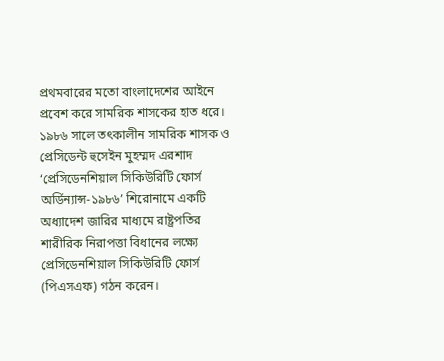প্রথমবারের মতো বাংলাদেশের আইনে প্রবেশ করে সামরিক শাসকের হাত ধরে। ১৯৮৬ সালে তৎকালীন সামরিক শাসক ও প্রেসিডেন্ট হুসেইন মুহম্মদ এরশাদ ‘প্রেসিডেনশিয়াল সিকিউরিটি ফোর্স অর্ডিন্যান্স-১৯৮৬’ শিরোনামে একটি অধ্যাদেশ জারির মাধ্যমে রাষ্ট্রপতির শারীরিক নিরাপত্তা বিধানের লক্ষ্যে প্রেসিডেনশিয়াল সিকিউরিটি ফোর্স (পিএসএফ) গঠন করেন।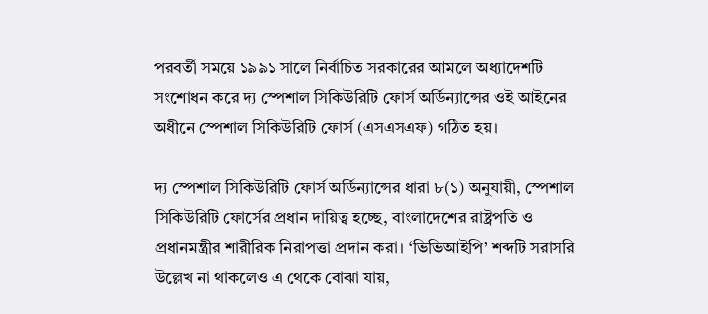পরবর্তী সময়ে ১৯৯১ সালে নির্বাচিত সরকারের আমলে অধ্যাদেশটি সংশোধন করে দ্য স্পেশাল সিকিউরিটি ফোর্স অর্ডিন্যান্সের ওই আইনের অধীনে স্পেশাল সিকিউরিটি ফোর্স (এসএসএফ) গঠিত হয়।

দ্য স্পেশাল সিকিউরিটি ফোর্স অর্ডিন্যান্সের ধারা ৮(১) অনুযায়ী, স্পেশাল সিকিউরিটি ফোর্সের প্রধান দায়িত্ব হচ্ছে, বাংলাদেশের রাষ্ট্রপতি ও প্রধানমন্ত্রীর শারীরিক নিরাপত্তা প্রদান করা। ‘ভিভিআইপি’ শব্দটি সরাসরি উল্লেখ না থাকলেও এ থেকে বোঝা যায়,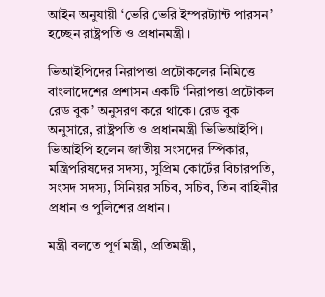আইন অনুযায়ী ‘ভেরি ভেরি ইম্পরট্যান্ট পারসন’ হচ্ছেন রাষ্ট্রপতি ও প্রধানমন্ত্রী।

ভিআইপিদের নিরাপত্তা প্রটোকলের নিমিত্তে বাংলাদেশের প্রশাসন একটি ‘নিরাপত্তা প্রটোকল রেড বুক’ অনুসরণ করে থাকে। রেড বুক অনুসারে, রাষ্ট্রপতি ও প্রধানমন্ত্রী ভিভিআইপি। ভিআইপি হলেন জাতীয় সংসদের স্পিকার, মন্ত্রিপরিষদের সদস্য, সুপ্রিম কোর্টের বিচারপতি, সংসদ সদস্য, সিনিয়র সচিব, সচিব, তিন বাহিনীর প্রধান ও পুলিশের প্রধান।

মন্ত্রী বলতে পূর্ণ মন্ত্রী, প্রতিমন্ত্রী,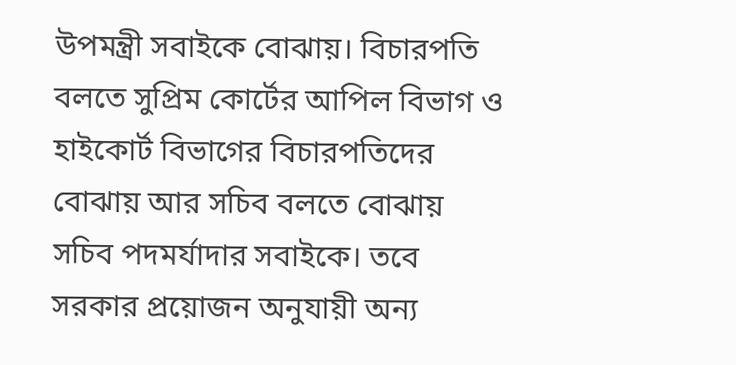উপমন্ত্রী সবাইকে বোঝায়। বিচারপতি বলতে সুপ্রিম কোর্টের আপিল বিভাগ ও হাইকোর্ট বিভাগের বিচারপতিদের বোঝায় আর সচিব বলতে বোঝায় সচিব পদমর্যাদার সবাইকে। তবে সরকার প্রয়োজন অনুযায়ী অন্য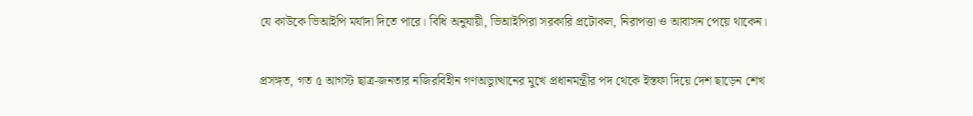যে কাউকে ভিআইপি মর্যাদা দিতে পারে। বিধি অনুযায়ী, ভিআইপিরা সরকারি প্রটোকল, নিরাপত্তা ও আবাসন পেয়ে থাকেন।

প্রসঙ্গত, গত ৫ আগস্ট ছাত্র-জনতার নজিরবিহীন গণঅভ্যুত্থানের মুখে প্রধানমন্ত্রীর পদ থেকে ইস্তফা দিয়ে দেশ ছাড়েন শেখ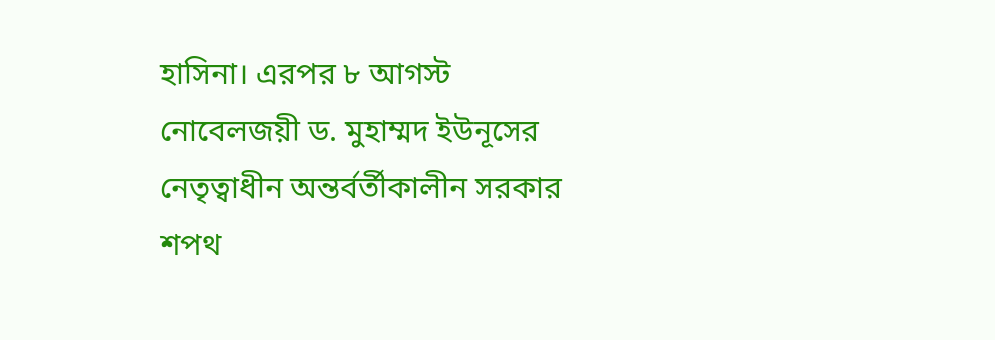হাসিনা। এরপর ৮ আগস্ট নোবেলজয়ী ড. মুহাম্মদ ইউনূসের নেতৃত্বাধীন অন্তর্বর্তীকালীন সরকার শপথ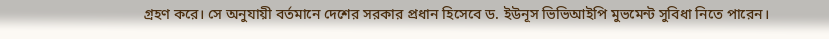গ্রহণ করে। সে অনুযায়ী বর্তমানে দেশের সরকার প্রধান হিসেবে ড. ইউনূস ভিভিআইপি মুভমেন্ট সুবিধা নিতে পারেন।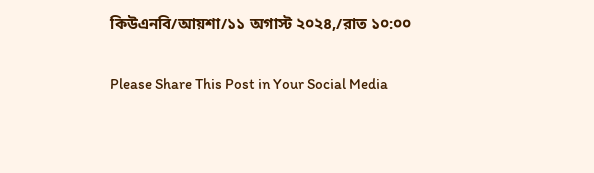কিউএনবি/আয়শা/১১ অগাস্ট ২০২৪,/রাত ১০:০০

Please Share This Post in Your Social Media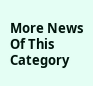More News Of This Category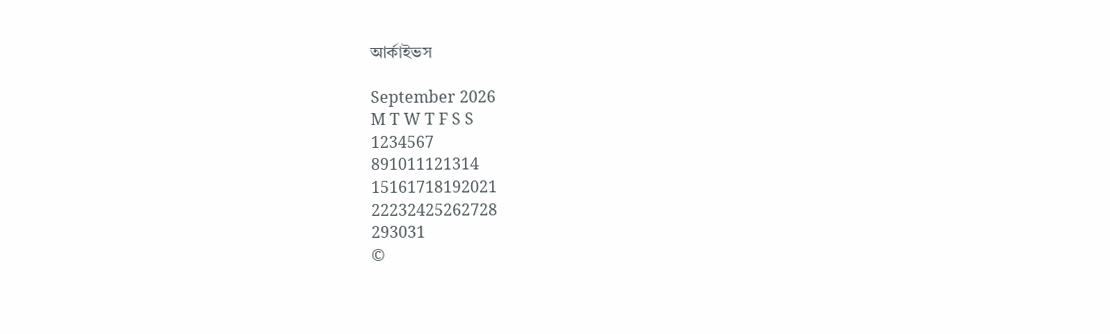আর্কাইভস

September 2026
M T W T F S S
1234567
891011121314
15161718192021
22232425262728
293031
©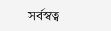সর্বস্বত্ব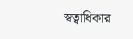স্বত্বাধিকার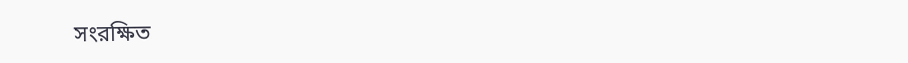সংরক্ষিত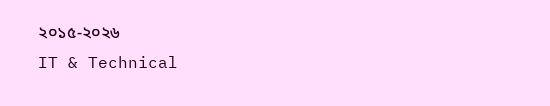২০১৫-২০২৬
IT & Technical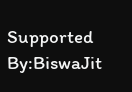Supported By:BiswaJit